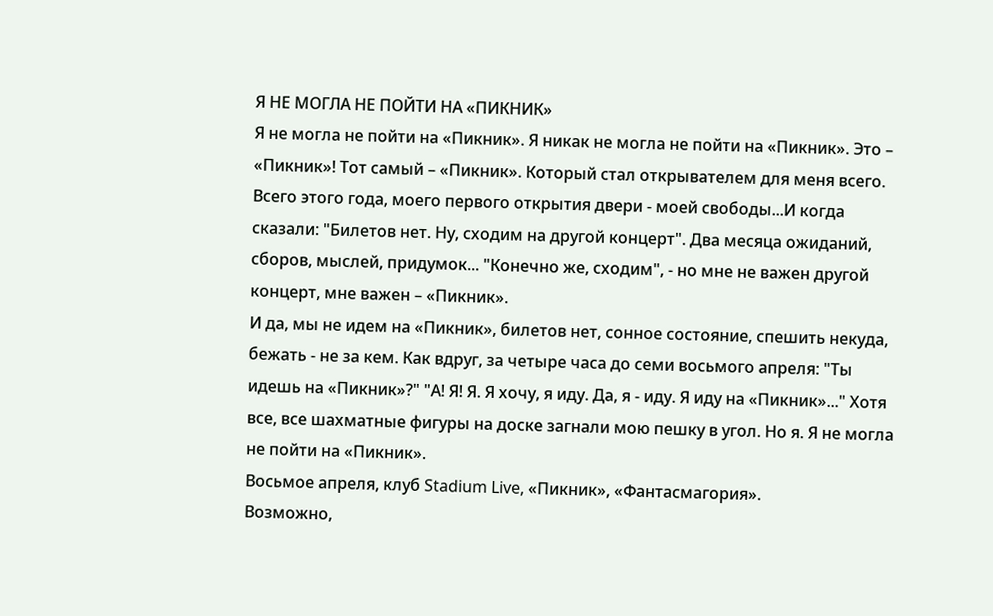Я НЕ МОГЛА НЕ ПОЙТИ НА «ПИКНИК»
Я не могла не пойти на «Пикник». Я никак не могла не пойти на «Пикник». Это – «Пикник»! Тот самый – «Пикник». Который стал открывателем для меня всего. Всего этого года, моего первого открытия двери - моей свободы...И когда сказали: "Билетов нет. Ну, сходим на другой концерт". Два месяца ожиданий, сборов, мыслей, придумок... "Конечно же, сходим", - но мне не важен другой концерт, мне важен – «Пикник».
И да, мы не идем на «Пикник», билетов нет, сонное состояние, спешить некуда, бежать - не за кем. Как вдруг, за четыре часа до семи восьмого апреля: "Ты идешь на «Пикник»?" "А! Я! Я. Я хочу, я иду. Да, я - иду. Я иду на «Пикник»..." Хотя все, все шахматные фигуры на доске загнали мою пешку в угол. Но я. Я не могла не пойти на «Пикник».
Восьмое апреля, клуб Stadium Live, «Пикник», «Фантасмагория».
Возможно,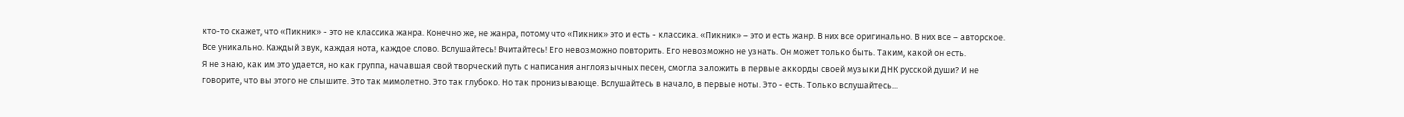кто-то скажет, что «Пикник» - это не классика жанра. Конечно же, не жанра, потому что «Пикник» это и есть - классика. «Пикник» – это и есть жанр. В них все оригинально. В них все – авторское. Все уникально. Каждый звук, каждая нота, каждое слово. Вслушайтесь! Вчитайтесь! Его невозможно повторить. Его невозможно не узнать. Он может только быть. Таким, какой он есть.
Я не знаю, как им это удается, но как группа, начавшая свой творческий путь с написания англоязычных песен, смогла заложить в первые аккорды своей музыки ДНК русской души? И не говорите, что вы этого не слышите. Это так мимолетно. Это так глубоко. Но так пронизывающе. Вслушайтесь в начало, в первые ноты. Это - есть. Только вслушайтесь...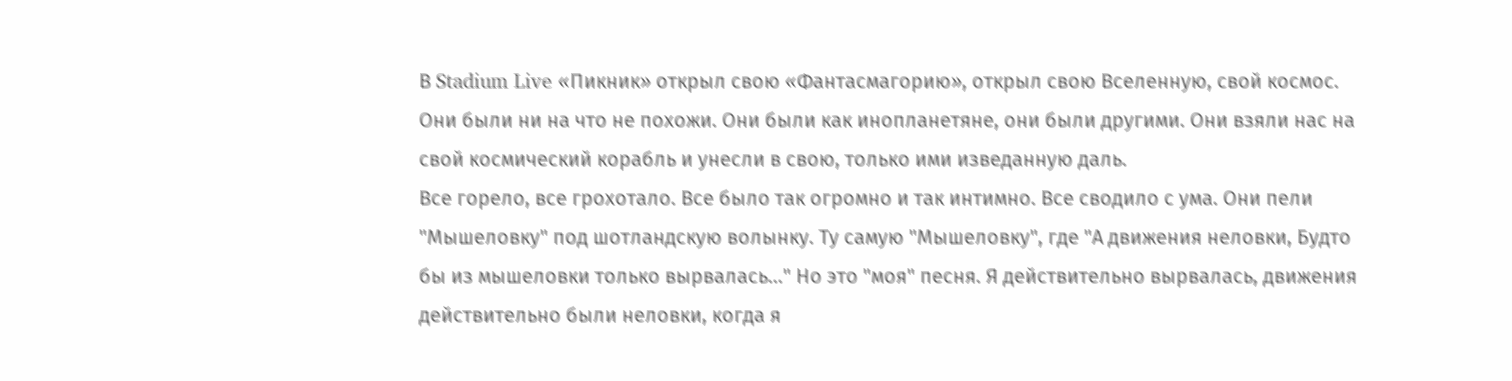В Stadium Live «Пикник» открыл свою «Фантасмагорию», открыл свою Вселенную, свой космос. Они были ни на что не похожи. Они были как инопланетяне, они были другими. Они взяли нас на свой космический корабль и унесли в свою, только ими изведанную даль.
Все горело, все грохотало. Все было так огромно и так интимно. Все сводило с ума. Они пели "Мышеловку" под шотландскую волынку. Ту самую "Мышеловку", где "А движения неловки, Будто бы из мышеловки только вырвалась..." Но это "моя" песня. Я действительно вырвалась, движения действительно были неловки, когда я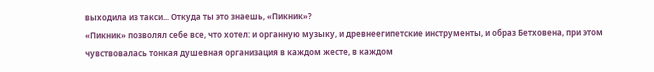выходила из такси... Откуда ты это знаешь, «Пикник»?
«Пикник» позволял себе все, что хотел: и органную музыку, и древнеегипетские инструменты, и образ Бетховена, при этом чувствовалась тонкая душевная организация в каждом жесте, в каждом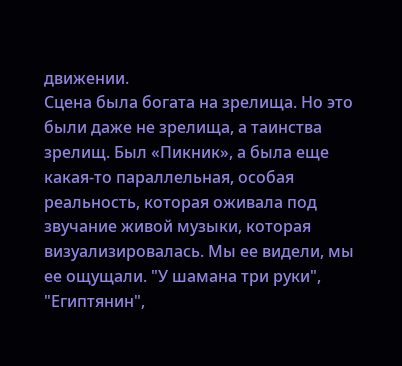движении.
Сцена была богата на зрелища. Но это были даже не зрелища, а таинства зрелищ. Был «Пикник», а была еще какая-то параллельная, особая реальность, которая оживала под звучание живой музыки, которая визуализировалась. Мы ее видели, мы ее ощущали. "У шамана три руки", "Египтянин",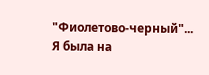"Фиолетово-черный"...
Я была на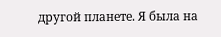другой планете. Я была на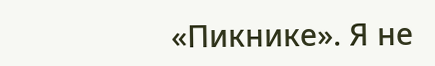«Пикнике». Я не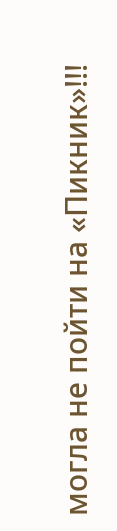могла не пойти на «Пикник»!!!